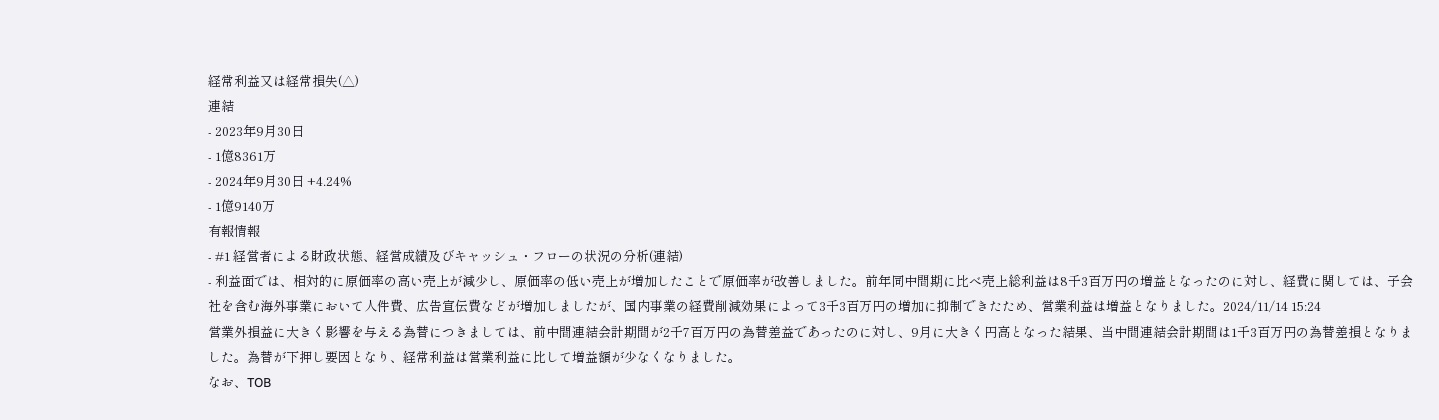経常利益又は経常損失(△)
連結
- 2023年9月30日
- 1億8361万
- 2024年9月30日 +4.24%
- 1億9140万
有報情報
- #1 経営者による財政状態、経営成績及びキャッシュ・フローの状況の分析(連結)
- 利益面では、相対的に原価率の高い売上が減少し、原価率の低い売上が増加したことで原価率が改善しました。前年同中間期に比べ売上総利益は8千3百万円の増益となったのに対し、経費に関しては、子会社を含む海外事業において人件費、広告宣伝費などが増加しましたが、国内事業の経費削減効果によって3千3百万円の増加に抑制できたため、営業利益は増益となりました。2024/11/14 15:24
営業外損益に大きく影響を与える為替につきましては、前中間連結会計期間が2千7百万円の為替差益であったのに対し、9月に大きく円高となった結果、当中間連結会計期間は1千3百万円の為替差損となりました。為替が下押し要因となり、経常利益は営業利益に比して増益額が少なくなりました。
なお、TOB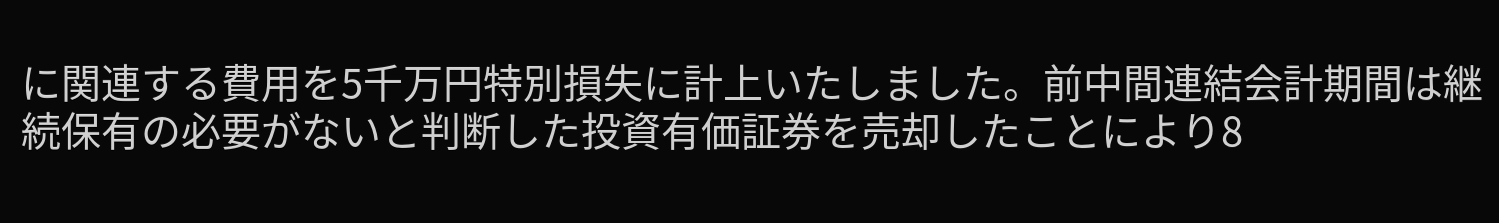に関連する費用を5千万円特別損失に計上いたしました。前中間連結会計期間は継続保有の必要がないと判断した投資有価証券を売却したことにより8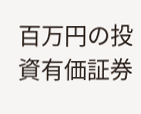百万円の投資有価証券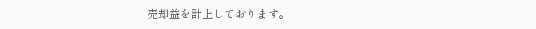売却益を計上しております。